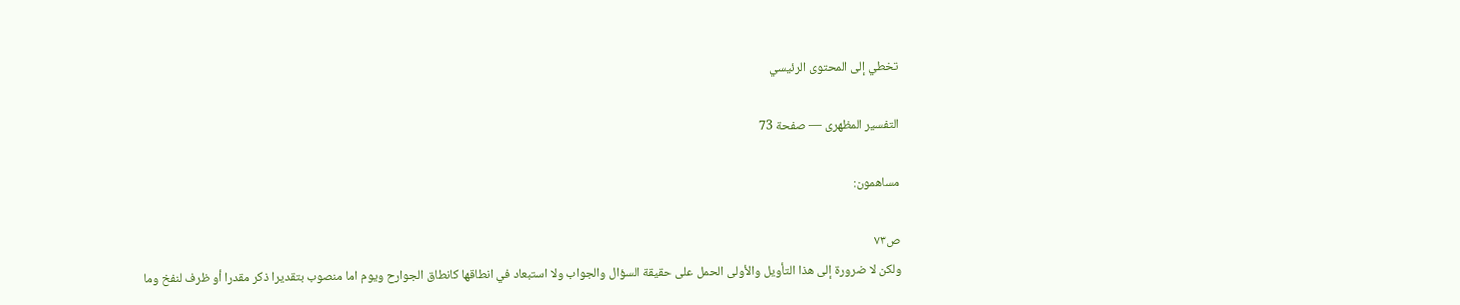تخطي إلى المحتوى الرئيسي

التفسير المظهرى — صفحة 73

مساهمون:

ص٧٣
ولكن لا ضرورة إلى هذا التأويل والأولى الحمل على حقيقة السؤال والجواب ولا استبعاد في انطاقها كانطاق الجوارح ويوم اما منصوب بتقديرا ذكر مقدرا أو ظرف لنفخ وما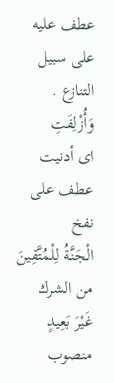عطف عليه على سبيل التنازع .
وَأُزْلِفَتِ
اى أدنيت عطف على نفخ
الْجَنَّةُ لِلْمُتَّقِينَ
من الشرك
غَيْرَ بَعِيدٍ
منصوب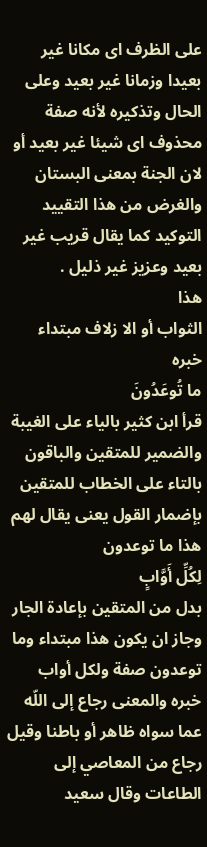على الظرف اى مكانا غير بعيدا وزمانا غير بعيد وعلى الحال وتذكيره لأنه صفة محذوف اى شيئا غير بعيد أو لان الجنة بمعنى البستان والغرض من هذا التقييد التوكيد كما يقال قريب غير بعيد وعزيز غير ذليل .
هذا
الثواب أو الا زلاف مبتداء خبره
ما تُوعَدُونَ
قرأ ابن كثير بالياء على الغيبة والضمير للمتقين والباقون بالتاء على الخطاب للمتقين بإضمار القول يعنى يقال لهم هذا ما توعدون
لِكُلِّ أَوَّابٍ
بدل من المتقين بإعادة الجار وجاز ان يكون هذا مبتداء وما توعدون صفة ولكل أواب خبره والمعنى رجاع إلى اللّه عما سواه ظاهر أو باطنا وقيل رجاع من المعاصي إلى الطاعات وقال سعيد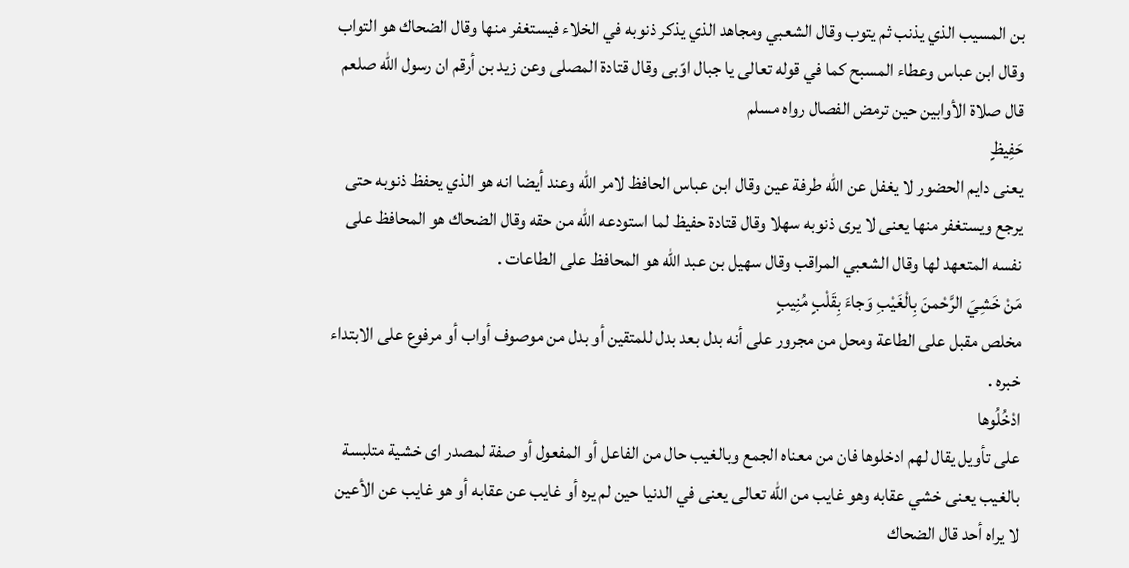بن المسيب الذي يذنب ثم يتوب وقال الشعبي ومجاهد الذي يذكر ذنوبه في الخلاء فيستغفر منها وقال الضحاك هو التواب وقال ابن عباس وعطاء المسبح كما في قوله تعالى يا جبال اوّبى وقال قتادة المصلى وعن زيد بن أرقم ان رسول اللّه صلعم قال صلاة الأوابين حين ترمض الفصال رواه مسلم
حَفِيظٍ
يعنى دايم الحضور لا يغفل عن اللّه طرفة عين وقال ابن عباس الحافظ لامر اللّه وعند أيضا انه هو الذي يحفظ ذنوبه حتى يرجع ويستغفر منها يعنى لا يرى ذنوبه سهلا وقال قتادة حفيظ لما استودعه اللّه من حقه وقال الضحاك هو المحافظ على نفسه المتعهد لها وقال الشعبي المراقب وقال سهيل بن عبد اللّه هو المحافظ على الطاعات .
مَنْ خَشِيَ الرَّحْمنَ بِالْغَيْبِ وَجاءَ بِقَلْبٍ مُنِيبٍ
مخلص مقبل على الطاعة ومحل من مجرور على أنه بدل بعد بدل للمتقين أو بدل من موصوف أواب أو مرفوع على الابتداء خبره .
ادْخُلُوها
على تأويل يقال لهم ادخلوها فان من معناه الجمع وبالغيب حال من الفاعل أو المفعول أو صفة لمصدر اى خشية متلبسة بالغيب يعنى خشي عقابه وهو غايب من اللّه تعالى يعنى في الدنيا حين لم يره أو غايب عن عقابه أو هو غايب عن الأعين لا يراه أحد قال الضحاك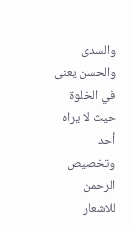والسدى والحسن يعنى في الخلوة حيث لا يراه أحد وتخصيص الرحمن للاشعار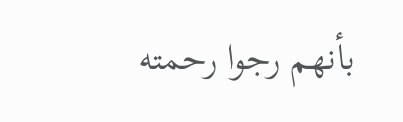بأنهم رجوا رحمته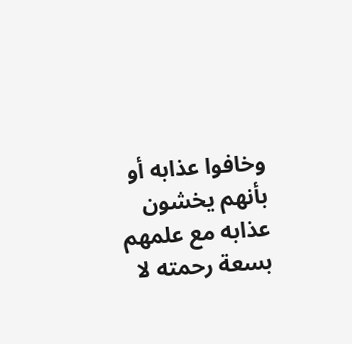وخافوا عذابه أو بأنهم يخشون عذابه مع علمهم بسعة رحمته لا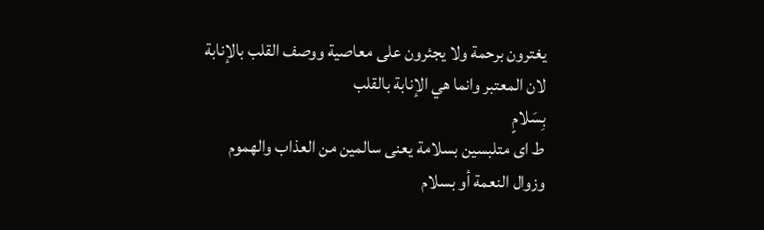يغترون برحمة ولا يجئرون على معاصية ووصف القلب بالإنابة لان المعتبر وانما هي الإنابة بالقلب
بِسَلامٍ
ط اى متلبسين بسلامة يعنى سالمين من العذاب والهموم وزوال النعمة أو بسلام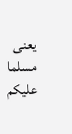يعنى مسلما عليكم